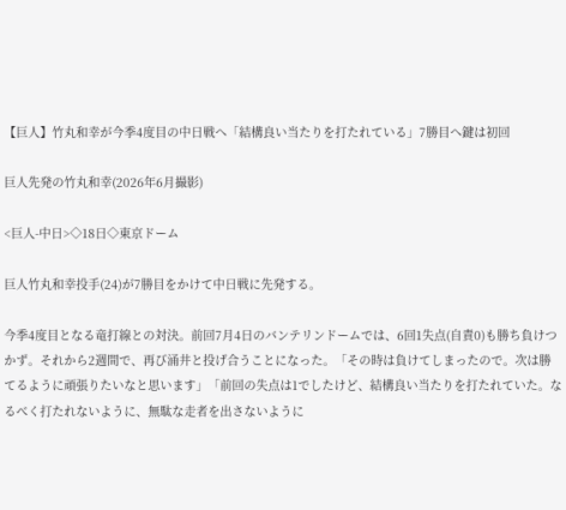【巨人】竹丸和幸が今季4度目の中日戦へ「結構良い当たりを打たれている」7勝目へ鍵は初回

巨人先発の竹丸和幸(2026年6月撮影)

<巨人-中日>◇18日◇東京ドーム

巨人竹丸和幸投手(24)が7勝目をかけて中日戦に先発する。

今季4度目となる竜打線との対決。前回7月4日のバンテリンドームでは、6回1失点(自責0)も勝ち負けつかず。それから2週間で、再び涌井と投げ合うことになった。「その時は負けてしまったので。次は勝てるように頑張りたいなと思います」「前回の失点は1でしたけど、結構良い当たりを打たれていた。なるべく打たれないように、無駄な走者を出さないように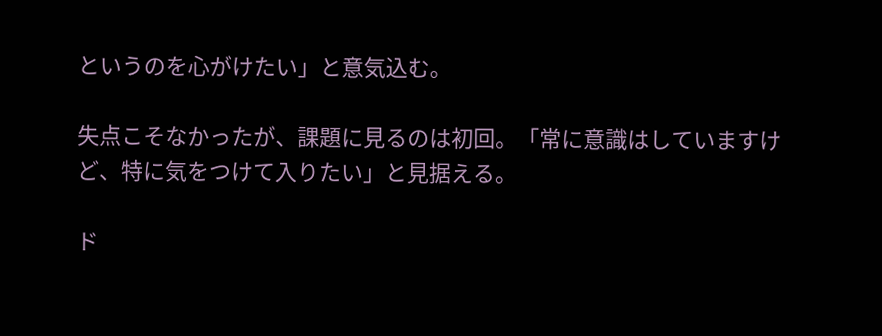というのを心がけたい」と意気込む。

失点こそなかったが、課題に見るのは初回。「常に意識はしていますけど、特に気をつけて入りたい」と見据える。

ド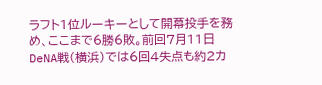ラフト1位ルーキーとして開幕投手を務め、ここまで6勝6敗。前回7月11日DeNA戦(横浜)では6回4失点も約2カ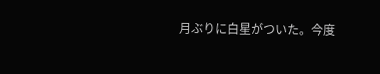月ぶりに白星がついた。今度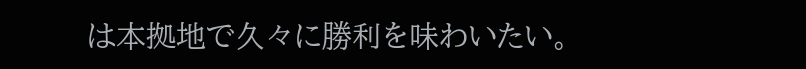は本拠地で久々に勝利を味わいたい。